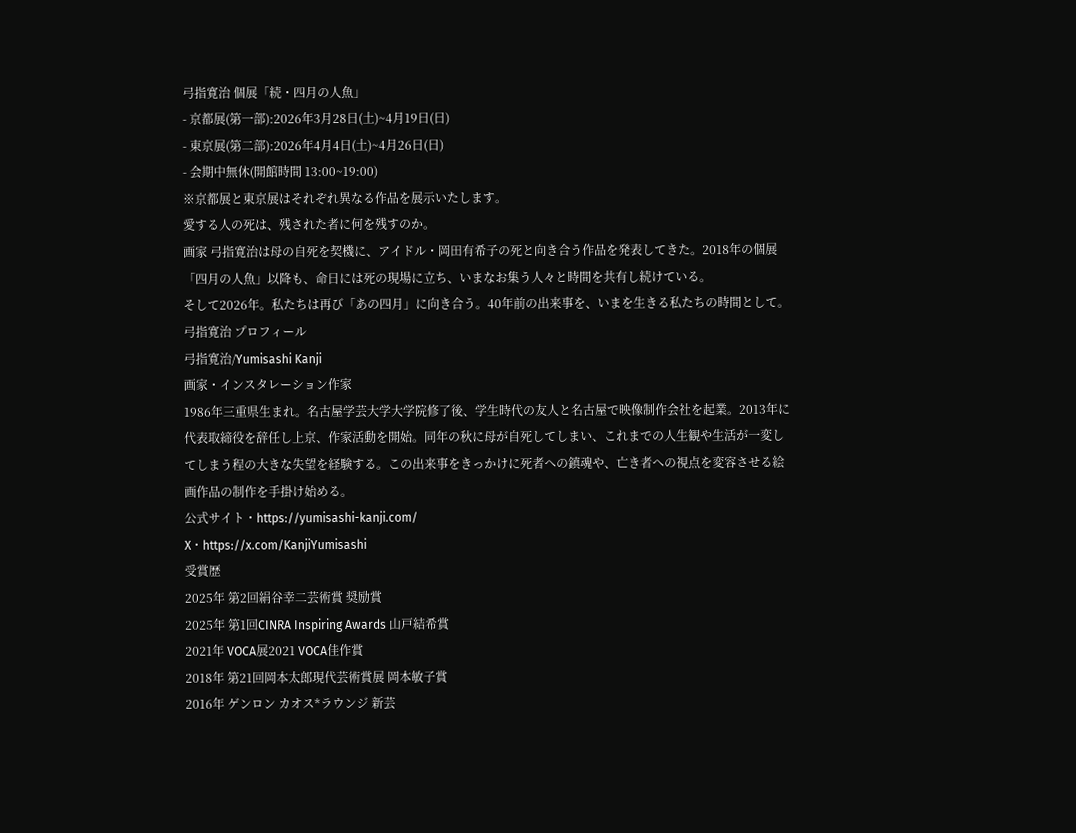弓指寛治 個展「続・四月の人魚」
- 京都展(第一部):2026年3月28日(土)~4月19日(日)
- 東京展(第二部):2026年4月4日(土)~4月26日(日)
- 会期中無休(開館時間 13:00~19:00)
※京都展と東京展はそれぞれ異なる作品を展示いたします。
愛する人の死は、残された者に何を残すのか。
画家 弓指寛治は母の自死を契機に、アイドル・岡田有希子の死と向き合う作品を発表してきた。2018年の個展「四月の人魚」以降も、命日には死の現場に立ち、いまなお集う人々と時間を共有し続けている。
そして2026年。私たちは再び「あの四月」に向き合う。40年前の出来事を、いまを生きる私たちの時間として。
弓指寛治 プロフィール
弓指寛治/Yumisashi Kanji
画家・インスタレーション作家
1986年三重県生まれ。名古屋学芸大学⼤学院修了後、学生時代の友人と名古屋で映像制作会社を起業。2013年に代表取締役を辞任し上京、作家活動を開始。同年の秋に母が自死してしまい、これまでの人生観や生活が一変してしまう程の大きな失望を経験する。この出来事をきっかけに死者への鎮魂や、亡き者への視点を変容させる絵画作品の制作を手掛け始める。
公式サイト・https://yumisashi-kanji.com/
X・https://x.com/KanjiYumisashi
受賞歴
2025年 第2回絹谷幸二芸術賞 奨励賞
2025年 第1回CINRA Inspiring Awards 山戸結希賞
2021年 VOCA展2021 VOCA佳作賞
2018年 第21回岡本太郎現代芸術賞展 岡本敏子賞
2016年 ゲンロン カオス*ラウンジ 新芸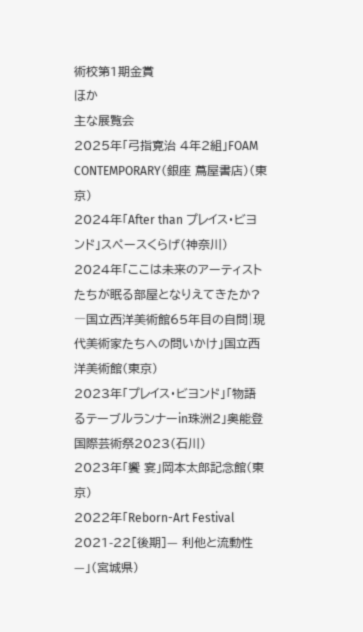術校第1期金賞
ほか
主な展覧会
2025年「弓指寛治 4年2組」FOAM CONTEMPORARY(銀座 蔦屋書店)(東京)
2024年「After than プレイス・ビヨンド」スペースくらげ(神奈川)
2024年「ここは未来のアーティストたちが眠る部屋となりえてきたか? ―国立西洋美術館65年目の自問|現代美術家たちへの問いかけ」国立西洋美術館(東京)
2023年「プレイス・ビヨンド」「物語るテーブルランナーin珠洲2」奥能登国際芸術祭2023(石川)
2023年「饗 宴」岡本太郎記念館(東京)
2022年「Reborn-Art Festival 2021-22[後期]— 利他と流動性 —」(宮城県)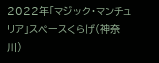2022年「マジック・マンチュリア」スペースくらげ(神奈川)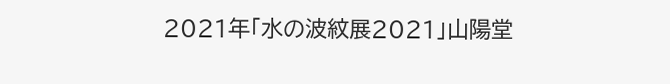2021年「水の波紋展2021」山陽堂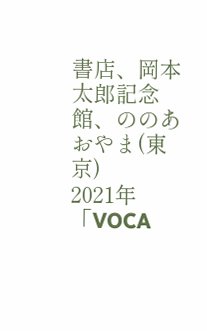書店、岡本太郎記念館、ののあおやま(東京)
2021年「VOCA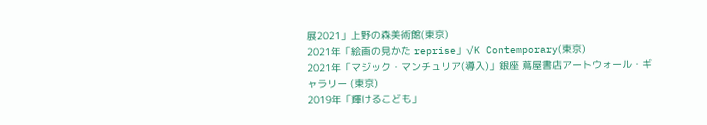展2021」上野の森美術館(東京)
2021年「絵画の見かた reprise」√K Contemporary(東京)
2021年「マジック・マンチュリア(導入)」銀座 蔦屋書店アートウォール・ギャラリー (東京)
2019年「輝けるこども」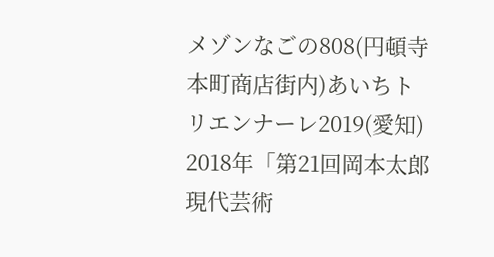メゾンなごの808(円頓寺本町商店街内)あいちトリエンナーレ2019(愛知)
2018年「第21回岡本太郎現代芸術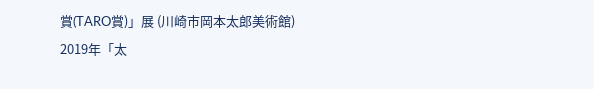賞(TARO賞)」展 (川崎市岡本太郎美術館)
2019年「太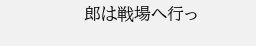郎は戦場へ行っ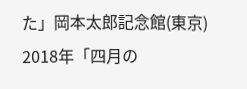た」岡本太郎記念館(東京)
2018年「四月の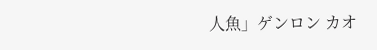人魚」ゲンロン カオ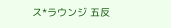ス*ラウンジ 五反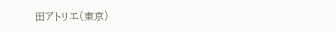田アトリエ(東京)